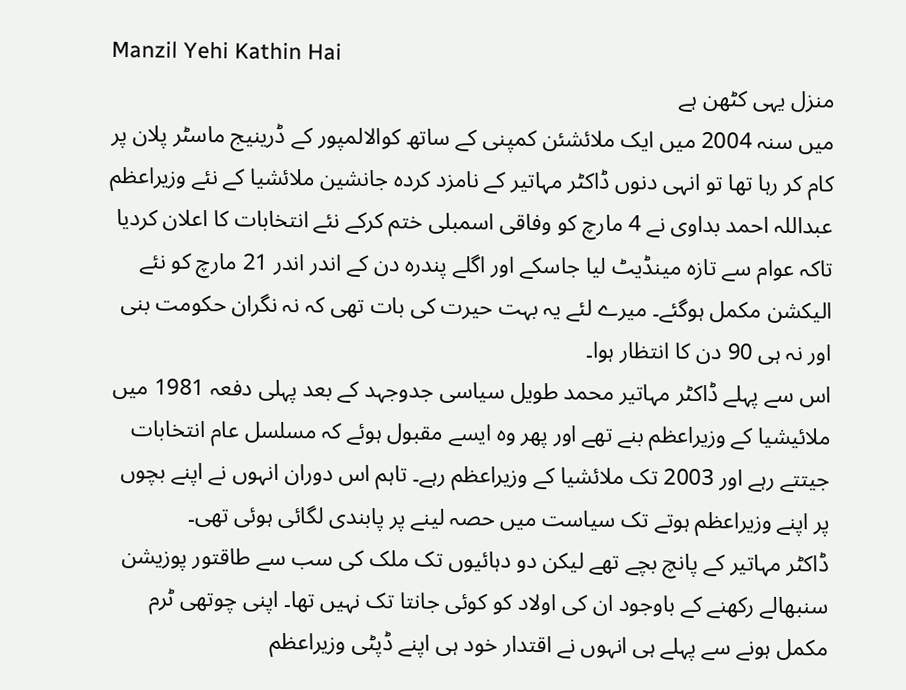Manzil Yehi Kathin Hai
منزل یہی کٹھن ہے
میں سنہ 2004 میں ایک ملائشئن کمپنی کے ساتھ کوالالمپور کے ڈرینیج ماسٹر پلان پر کام کر رہا تھا تو انہی دنوں ڈاکٹر مہاتیر کے نامزد کردہ جانشین ملائشیا کے نئے وزیراعظم عبداللہ احمد بداوی نے 4 مارچ کو وفاقی اسمبلی ختم کرکے نئے انتخابات کا اعلان کردیا تاکہ عوام سے تازہ مینڈیٹ لیا جاسکے اور اگلے پندرہ دن کے اندر اندر 21 مارچ کو نئے الیکشن مکمل ہوگئے۔ میرے لئے یہ بہت حیرت کی بات تھی کہ نہ نگران حکومت بنی اور نہ ہی 90 دن کا انتظار ہوا۔
اس سے پہلے ڈاکٹر مہاتیر محمد طویل سیاسی جدوجہد کے بعد پہلی دفعہ 1981 میں ملائیشیا کے وزیراعظم بنے تھے اور پھر وہ ایسے مقبول ہوئے کہ مسلسل عام انتخابات جیتتے رہے اور 2003 تک ملائشیا کے وزیراعظم رہے۔ تاہم اس دوران انہوں نے اپنے بچوں پر اپنے وزیراعظم ہوتے تک سیاست میں حصہ لینے پر پابندی لگائی ہوئی تھی۔
ڈاکٹر مہاتیر کے پانچ بچے تھے لیکن دو دہائیوں تک ملک کی سب سے طاقتور پوزیشن سنبھالے رکھنے کے باوجود ان کی اولاد کو کوئی جانتا تک نہیں تھا۔ اپنی چوتھی ٹرم مکمل ہونے سے پہلے ہی انہوں نے اقتدار خود ہی اپنے ڈپٹی وزیراعظم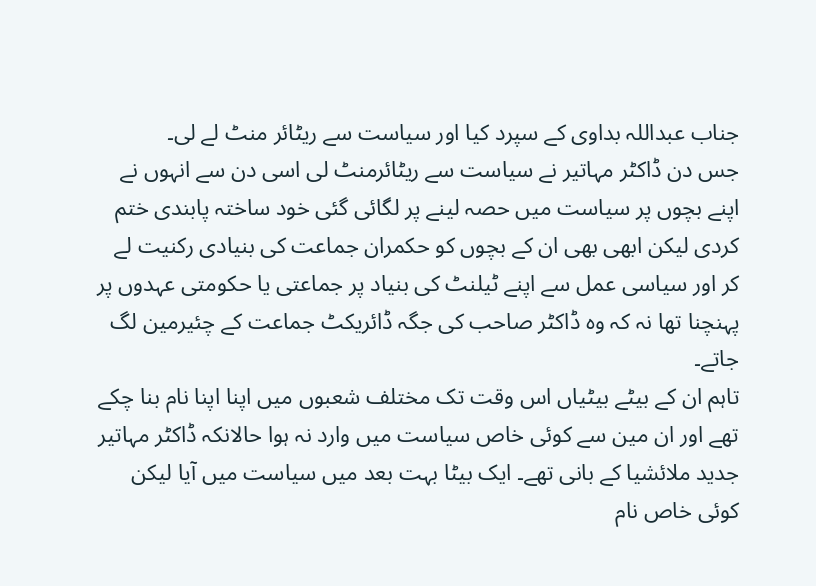جناب عبداللہ بداوی کے سپرد کیا اور سیاست سے ریٹائر منٹ لے لی۔
جس دن ڈاکٹر مہاتیر نے سیاست سے ریٹائرمنٹ لی اسی دن سے انہوں نے اپنے بچوں پر سیاست میں حصہ لینے پر لگائی گئی خود ساختہ پابندی ختم کردی لیکن ابھی بھی ان کے بچوں کو حکمران جماعت کی بنیادی رکنیت لے کر اور سیاسی عمل سے اپنے ٹیلنٹ کی بنیاد پر جماعتی یا حکومتی عہدوں پر پہنچنا تھا نہ کہ وہ ڈاکٹر صاحب کی جگہ ڈائریکٹ جماعت کے چئیرمین لگ جاتے۔
تاہم ان کے بیٹے بیٹیاں اس وقت تک مختلف شعبوں میں اپنا اپنا نام بنا چکے تھے اور ان مین سے کوئی خاص سیاست میں وارد نہ ہوا حالانکہ ڈاکٹر مہاتیر جدید ملائشیا کے بانی تھے۔ ایک بیٹا بہت بعد میں سیاست میں آیا لیکن کوئی خاص نام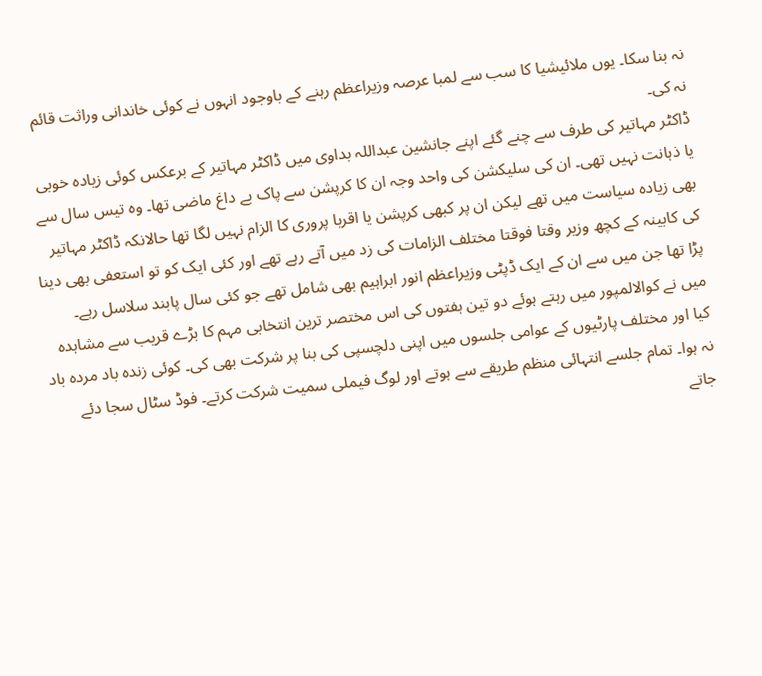نہ بنا سکا۔ یوں ملائیشیا کا سب سے لمبا عرصہ وزیراعظم رہنے کے باوجود انہوں نے کوئی خاندانی وراثت قائم نہ کی۔
ڈاکٹر مہاتیر کی طرف سے چنے گئے اپنے جانشین عبداللہ بداوی میں ڈاکٹر مہاتیر کے برعکس کوئی زیادہ خوبی یا ذہانت نہیں تھی۔ ان کی سلیکشن کی واحد وجہ ان کا کرپشن سے پاک بے داغ ماضی تھا۔ وہ تیس سال سے بھی زیادہ سیاست میں تھے لیکن ان پر کبھی کرپشن یا اقربا پروری کا الزام نہیں لگا تھا حالانکہ ڈاکٹر مہاتیر کی کابینہ کے کچھ وزیر وقتا فوقتا مختلف الزامات کی زد میں آتے رہے تھے اور کئی ایک کو تو استعفی بھی دینا پڑا تھا جن میں سے ان کے ایک ڈپٹی وزیراعظم انور ابراہیم بھی شامل تھے جو کئی سال پابند سلاسل رہے۔
میں نے کوالالمپور میں رہتے ہوئے دو تین ہفتوں کی اس مختصر ترین انتخابی مہم کا بڑے قریب سے مشاہدہ کیا اور مختلف پارٹیوں کے عوامی جلسوں میں اپنی دلچسپی کی بنا پر شرکت بھی کی۔ کوئی زندہ باد مردہ باد نہ ہوا۔ تمام جلسے انتہائی منظم طریقے سے ہوتے اور لوگ فیملی سمیت شرکت کرتے۔ فوڈ سٹال سجا دئے جاتے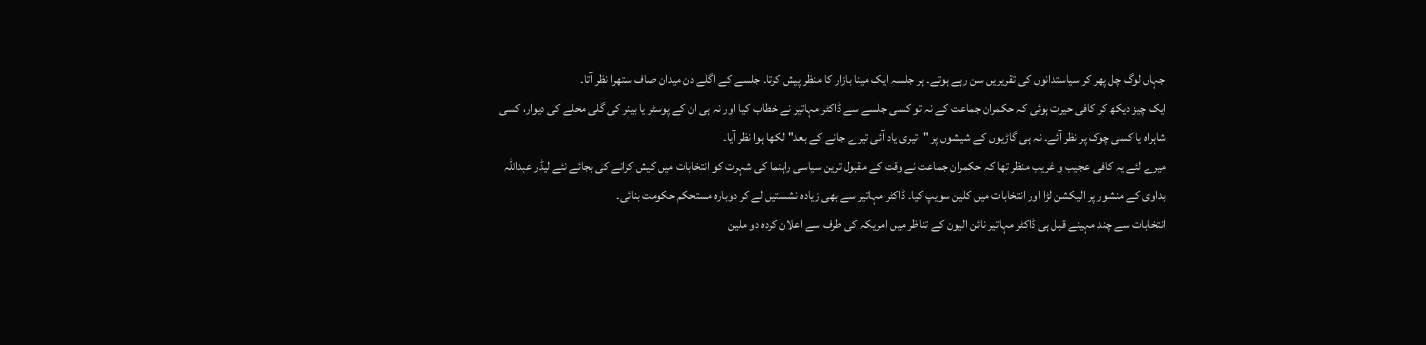جہاں لوگ چل پھر کر سیاستدانوں کی تقریریں سن رہے ہوتے۔ ہر جلسہ ایک مینا بازار کا منظر پیش کرتا۔ جلسے کے اگلے دن میدان صاف ستھرا نظر آتا۔
ایک چیز دیکھ کر کافی حیرت ہوئی کہ حکمران جماعت کے نہ تو کسی جلسے سے ڈاکٹر مہاتیر نے خطاب کیا اور نہ ہی ان کے پوسٹر یا بینر کی گلی محلے کی دیوار، کسی شاہراہ یا کسی چوک پر نظر آئے۔ نہ ہی گاڑیوں کے شیشوں پر "تیری یاد آئی تیرے جانے کے بعد" لکھا ہوا نظر آیا۔
میرے لئے یہ کافی عجیب و غریب منظر تھا کہ حکمران جماعت نے وقت کے مقبول ترین سیاسی راہنما کی شہرت کو انتخابات میں کیش کرانے کی بجائے نئے لیڈر عبداللہ بداوی کے منشور پر الیکشن لڑا اور انتخابات میں کلین سویپ کیا۔ ڈاکٹر مہاتیر سے بھی زیادہ نشستیں لے کر دوبارہ مستحکم حکومت بنائی۔
انتخابات سے چند مہینے قبل ہی ڈاکٹر مہاتیر نائن الیون کے تناظر میں امریکہ کی طرف سے اعلان کردہ دو ملین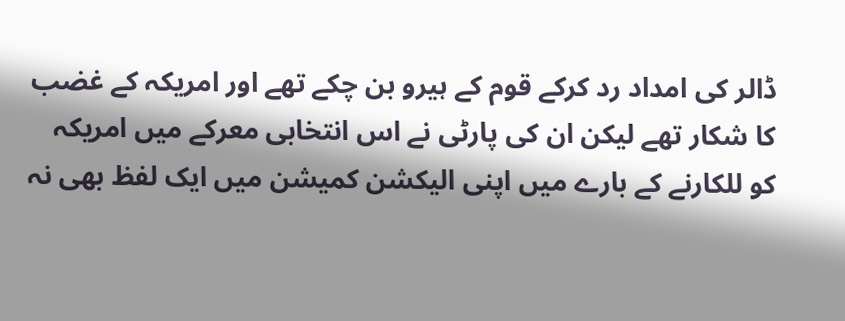ڈالر کی امداد رد کرکے قوم کے ہیرو بن چکے تھے اور امریکہ کے غضب کا شکار تھے لیکن ان کی پارٹی نے اس انتخابی معرکے میں امریکہ کو للکارنے کے بارے میں اپنی الیکشن کمیشن میں ایک لفظ بھی نہ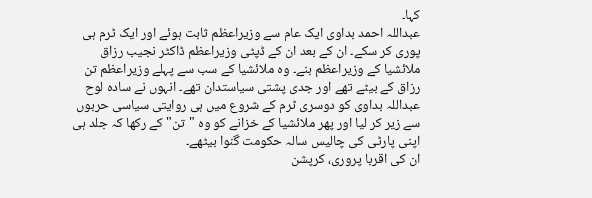کہا۔
عبداللہ احمد بداوی ایک عام سے وزیراعظم ثابت ہوئے اور ایک ٹرم ہی پوری کر سکے۔ ان کے بعد ان کے ڈپٹی وزیراعظم ڈاکٹر نجیب رزاق ملائشیا کے وزیراعظم بنے۔ وہ ملائشیا کے سب سے پہلے وزیراعظم تن رزاق کے بیٹے تھے اور جدی پشتی سیاستدان تھے۔ انہوں نے سادہ لوح عبداللہ بداوی کو دوسری ٹرم کے شروع میں ہی روایتی سیاسی حربوں سے زیر کر لیا اور پھر ملائشیا کے خزانے کو وہ "تن" کے رکھا کہ جلد ہی اپنی پارٹی کی چالیس سالہ حکومت گنوا بیٹھے۔
ان کی اقربا پروری، کرپشن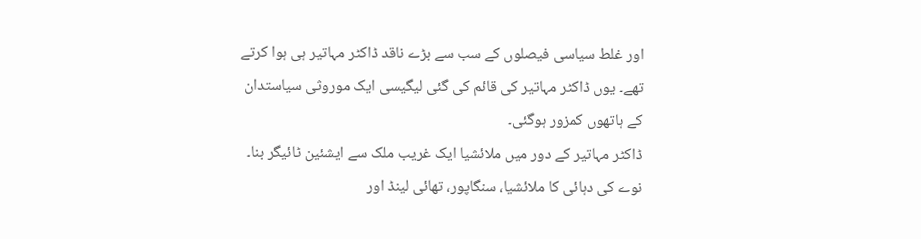اور غلط سیاسی فیصلوں کے سب سے بڑے ناقد ڈاکٹر مہاتیر ہی ہوا کرتے تھے۔ یوں ڈاکٹر مہاتیر کی قائم کی گئی لیگیسی ایک موروثی سیاستدان کے ہاتھوں کمزور ہوگئی۔
ڈاکٹر مہاتیر کے دور میں ملائشیا ایک غریب ملک سے ایشئین ٹائیگر بنا۔ نوے کی دہائی کا ملائشیا، سنگاپور، تھائی لینڈ اور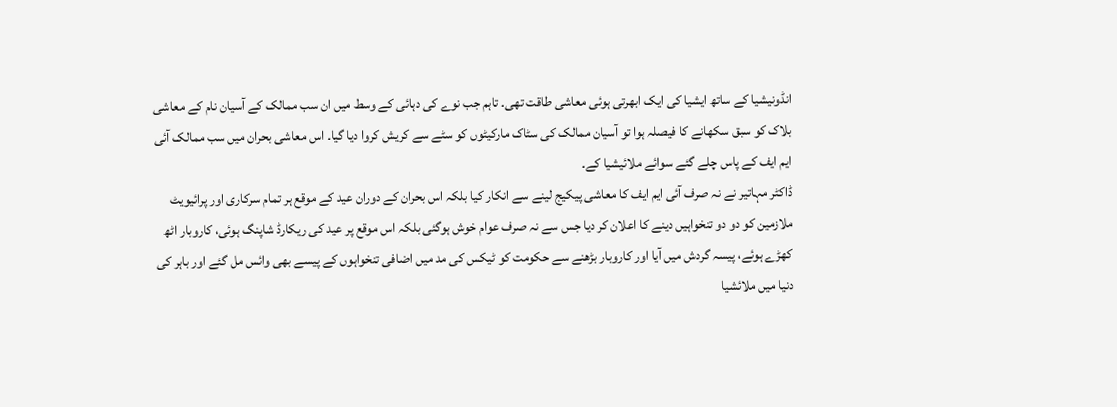انڈونیشیا کے ساتھ ایشیا کی ایک ابھرتی ہوئی معاشی طاقت تھی۔ تاہم جب نوے کی دہائی کے وسط میں ان سب ممالک کے آسیان نام کے معاشی بلاک کو سبق سکھانے کا فیصلہ ہوا تو آسیان ممالک کی سٹاک مارکیٹوں کو سٹے سے کریش کروا دیا گیا۔ اس معاشی بحران میں سب ممالک آئی ایم ایف کے پاس چلے گئے سوائے ملائیشیا کے۔
ڈاکٹر مہاتیر نے نہ صرف آئی ایم ایف کا معاشی پیکیج لینے سے انکار کیا بلکہ اس بحران کے دوران عید کے موقع ہر تمام سرکاری اور پرائیویٹ ملازمین کو دو دو تنخواہیں دینے کا اعلان کر دیا جس سے نہ صرف عوام خوش ہوگئی بلکہ اس موقع پر عید کی ریکارڈ شاپنگ ہوئی، کاروبار اٹھ کھڑے ہوئے، پیسہ گردش میں آیا اور کاروبار بڑھنے سے حکومت کو ٹیکس کی مد میں اضافی تنخواہوں کے پیسے بھی وائس مل گئے اور باہر کی دنیا میں ملائشیا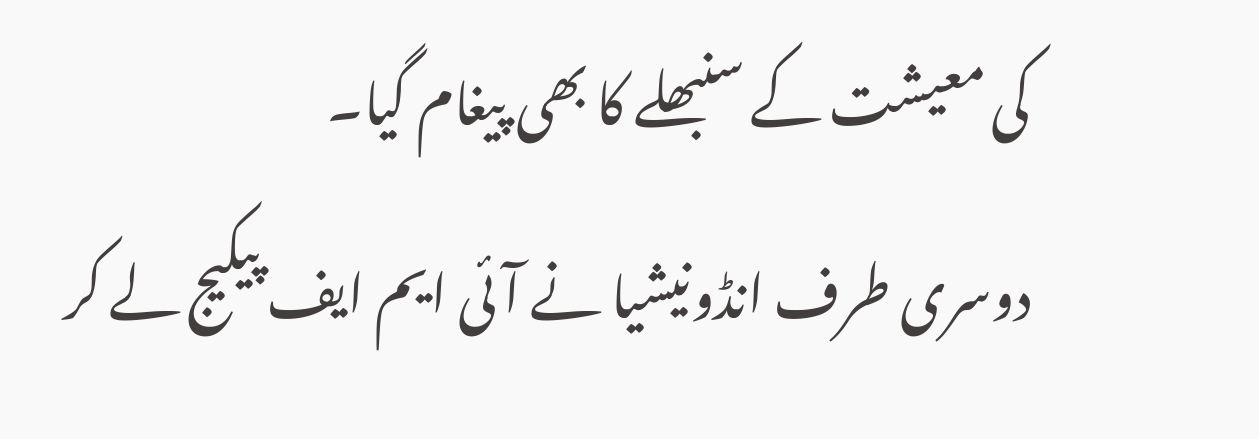کی معیشت کے سنبھلے کا بھی پیغام گیا۔
دوسری طرف انڈونیشیا نے آئی ایم ایف پیکیج لے کر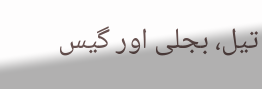تیل، بجلی اور گیس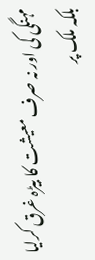مہنگی کی اور نہ صرف معیشت کا بیڑہ غرق کرلیا بلکہ ملک پر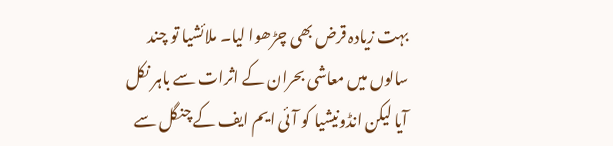بہت زیادہ قرض بھی چڑھوا لیا۔ ملائشیا تو چند سالوں میں معاشی بحران کے اثرات سے باہر نکل آیا لیکن انڈونیشیا کو آئی ایم ایف کے چنگل سے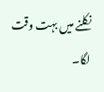نکلنے میں بہت وقت لگا۔